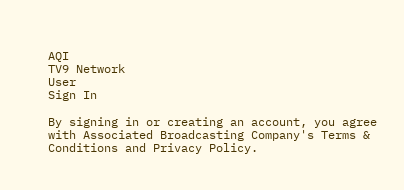AQI
TV9 Network
User
Sign In

By signing in or creating an account, you agree with Associated Broadcasting Company's Terms & Conditions and Privacy Policy.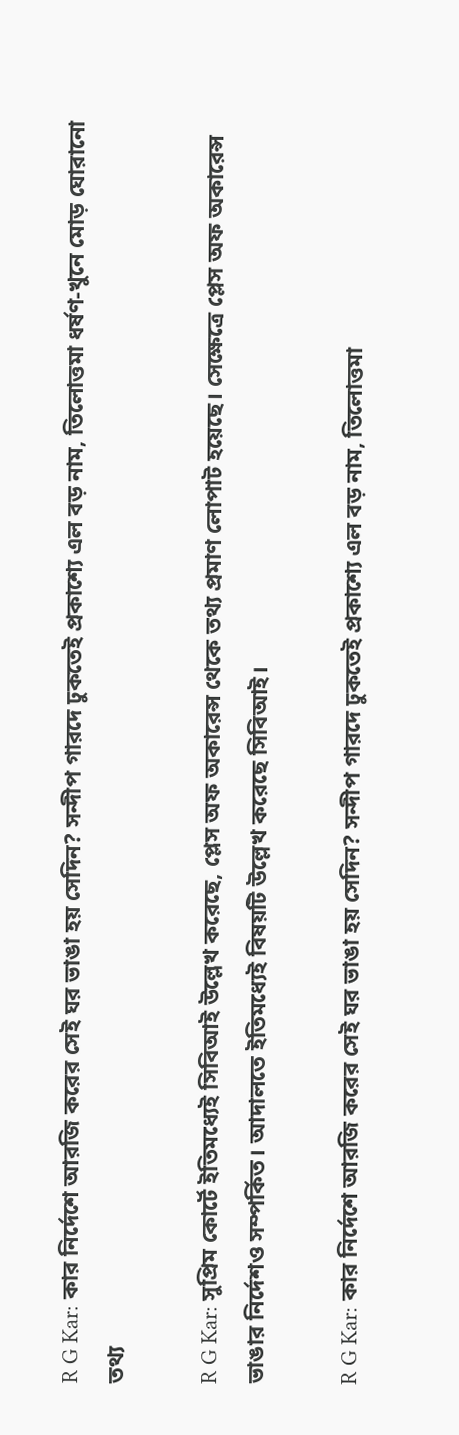R G Kar: কার নির্দেশে আরজি করের সেই ঘর ভাঙা হয় সেদিন? সন্দীপ গারদে ঢুকতেই প্রকাশ্যে এল বড় নাম, তিলোত্তমা ধর্ষণ-খুনে মোড় ঘোরানো তথ্য

R G Kar: সুপ্রিম কোর্টে ইতিমধ্যেই সিবিআই উল্লেখ করেছে, প্লেস অফ অকারেন্স থেকে তথ্য প্রমাণ লোপাট হয়েছে। সেক্ষেত্রে প্লেস অফ অকারেন্স ভাঙার নির্দেশও সম্পর্কিত। আদালতে ইতিমধ্যেই বিষয়টি উল্লেখ করেছে সিবিআই।

R G Kar: কার নির্দেশে আরজি করের সেই ঘর ভাঙা হয় সেদিন? সন্দীপ গারদে ঢুকতেই প্রকাশ্যে এল বড় নাম, তিলোত্তমা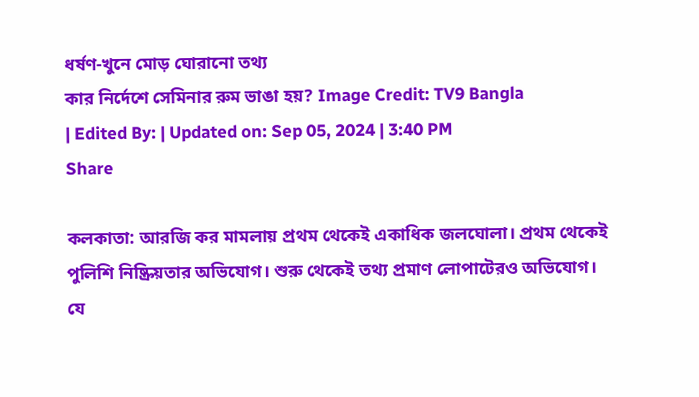ধর্ষণ-খুনে মোড় ঘোরানো তথ্য
কার নির্দেশে সেমিনার রুম ভাঙা হয়? Image Credit: TV9 Bangla
| Edited By: | Updated on: Sep 05, 2024 | 3:40 PM
Share

কলকাতা: আরজি কর মামলায় প্রথম থেকেই একাধিক জলঘোলা। প্রথম থেকেই পুলিশি নিষ্ক্রিয়তার অভিযোগ। শুরু থেকেই তথ্য প্রমাণ লোপাটেরও অভিযোগ। যে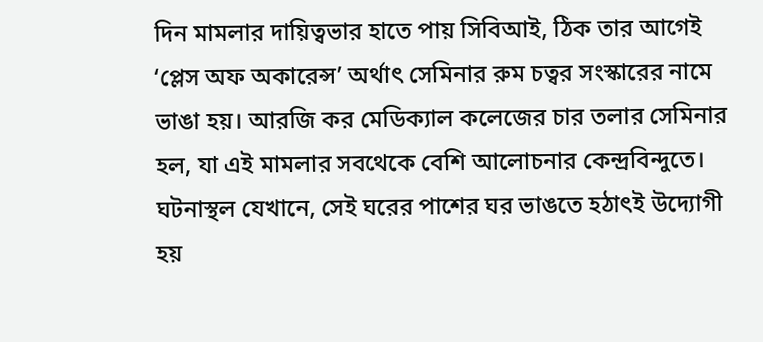দিন মামলার দায়িত্বভার হাতে পায় সিবিআই, ঠিক তার আগেই ‘প্লেস অফ অকারেন্স’ অর্থাৎ সেমিনার রুম চত্বর সংস্কারের নামে ভাঙা হয়। আরজি কর মেডিক্যাল কলেজের চার তলার সেমিনার হল, যা এই মামলার সবথেকে বেশি আলোচনার কেন্দ্রবিন্দুতে। ঘটনাস্থল যেখানে, সেই ঘরের পাশের ঘর ভাঙতে হঠাৎই উদ্যোগী হয়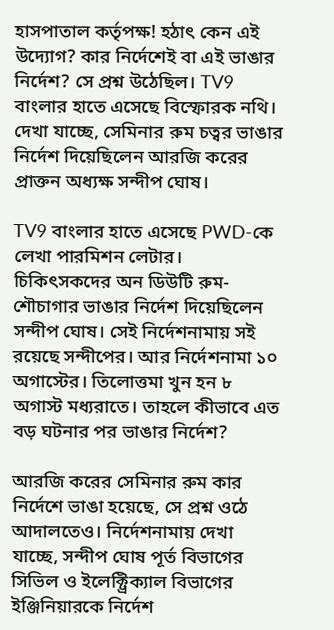হাসপাতাল কর্তৃপক্ষ! হঠাৎ কেন এই উদ্যোগ? কার নির্দেশেই বা এই ভাঙার নির্দেশ? সে প্রশ্ন উঠেছিল। TV9 বাংলার হাতে এসেছে বিস্ফোরক নথি। দেখা যাচ্ছে, সেমিনার রুম চত্বর ভাঙার নির্দেশ দিয়েছিলেন আরজি করের প্রাক্তন অধ্যক্ষ সন্দীপ ঘোষ।

TV9 বাংলার হাতে এসেছে PWD-কে লেখা পারমিশন লেটার। চিকিৎসকদের অন ডিউটি রুম-শৌচাগার ভাঙার নির্দেশ দিয়েছিলেন সন্দীপ ঘোষ। সেই নির্দেশনামায় সই রয়েছে সন্দীপের। আর নির্দেশনামা ১০ অগাস্টের। তিলোত্তমা খুন হন ৮ অগাস্ট মধ্যরাতে। তাহলে কীভাবে এত বড় ঘটনার পর ভাঙার নির্দেশ?

আরজি করের সেমিনার রুম কার নির্দেশে ভাঙা হয়েছে, সে প্রশ্ন ওঠে আদালতেও। নির্দেশনামায় দেখা যাচ্ছে, সন্দীপ ঘোষ পূর্ত বিভাগের সিভিল ও ইলেক্ট্রিক্যাল বিভাগের ইঞ্জিনিয়ারকে নির্দেশ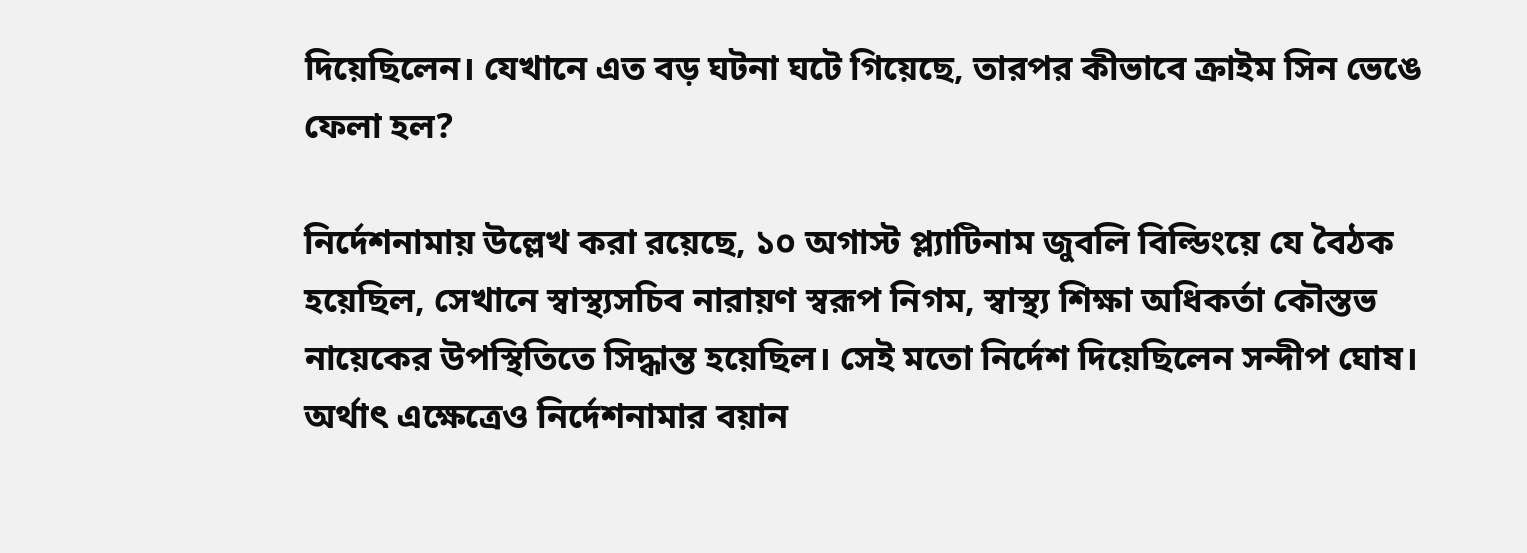দিয়েছিলেন। যেখানে এত বড় ঘটনা ঘটে গিয়েছে, তারপর কীভাবে ক্রাইম সিন ভেঙে ফেলা হল?

নির্দেশনামায় উল্লেখ করা রয়েছে, ১০ অগাস্ট প্ল্যাটিনাম জুবলি বিল্ডিংয়ে যে বৈঠক হয়েছিল, সেখানে স্বাস্থ্যসচিব নারায়ণ স্বরূপ নিগম, স্বাস্থ্য শিক্ষা অধিকর্তা কৌস্তভ নায়েকের উপস্থিতিতে সিদ্ধান্ত হয়েছিল। সেই মতো নির্দেশ দিয়েছিলেন সন্দীপ ঘোষ। অর্থাৎ এক্ষেত্রেও নির্দেশনামার বয়ান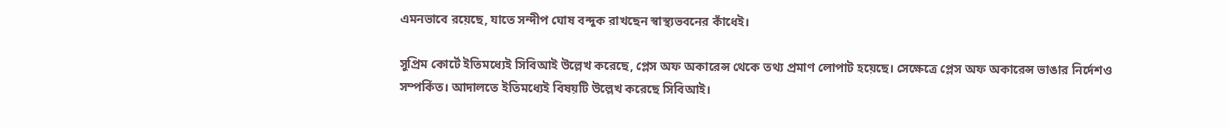এমনভাবে রয়েছে, যাতে সন্দীপ ঘোষ বন্দুক রাখছেন স্বাস্থ্যভবনের কাঁধেই।

সুপ্রিম কোর্টে ইতিমধ্যেই সিবিআই উল্লেখ করেছে, প্লেস অফ অকারেন্স থেকে তথ্য প্রমাণ লোপাট হয়েছে। সেক্ষেত্রে প্লেস অফ অকারেন্স ভাঙার নির্দেশও সম্পর্কিত। আদালতে ইতিমধ্যেই বিষয়টি উল্লেখ করেছে সিবিআই।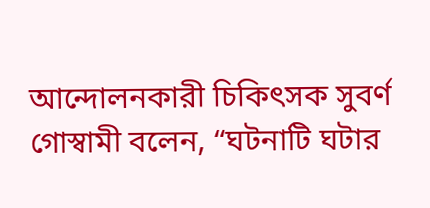আন্দোলনকারী চিকিৎসক সুবর্ণ গোস্বামী বলেন, “ঘটনাটি ঘটার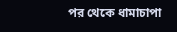পর থেকে ধামাচাপা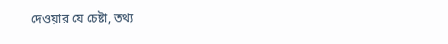দেওয়ার যে চেষ্টা, তথ্য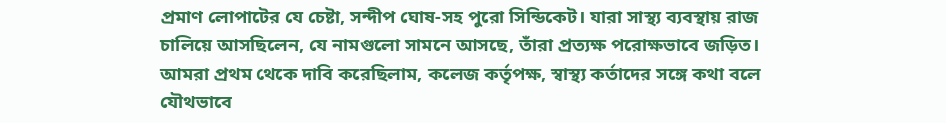প্রমাণ লোপাটের যে চেষ্টা, সন্দীপ ঘোষ-সহ পুরো সিন্ডিকেট। যারা সাস্থ্য ব্যবস্থায় রাজ চালিয়ে আসছিলেন, যে নামগুলো সামনে আসছে, তাঁরা প্রত্যক্ষ পরোক্ষভাবে জড়িত। আমরা প্রথম থেকে দাবি করেছিলাম, কলেজ কর্তৃপক্ষ, স্বাস্থ্য কর্তাদের সঙ্গে কথা বলে যৌথভাবে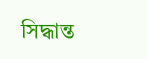সিদ্ধান্ত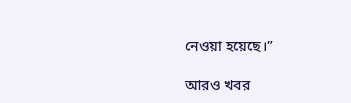নেওয়া হয়েছে।”

আরও খবর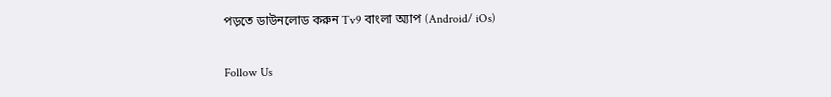পড়তে ডাউনলোড করুন Tv9 বাংলা অ্যাপ (Android/ iOs)

Follow Us